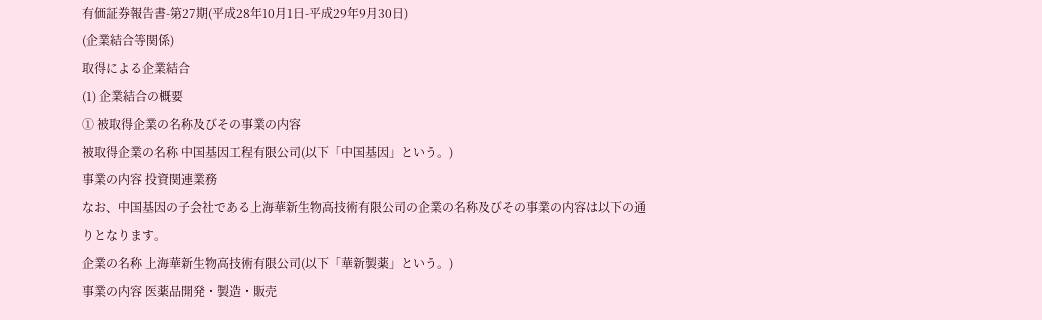有価証券報告書-第27期(平成28年10月1日-平成29年9月30日)
(企業結合等関係)
取得による企業結合
(1) 企業結合の概要
① 被取得企業の名称及びその事業の内容
被取得企業の名称 中国基因工程有限公司(以下「中国基因」という。)
事業の内容 投資関連業務
なお、中国基因の子会社である上海華新生物高技術有限公司の企業の名称及びその事業の内容は以下の通りとなります。
企業の名称 上海華新生物高技術有限公司(以下「華新製薬」という。)
事業の内容 医薬品開発・製造・販売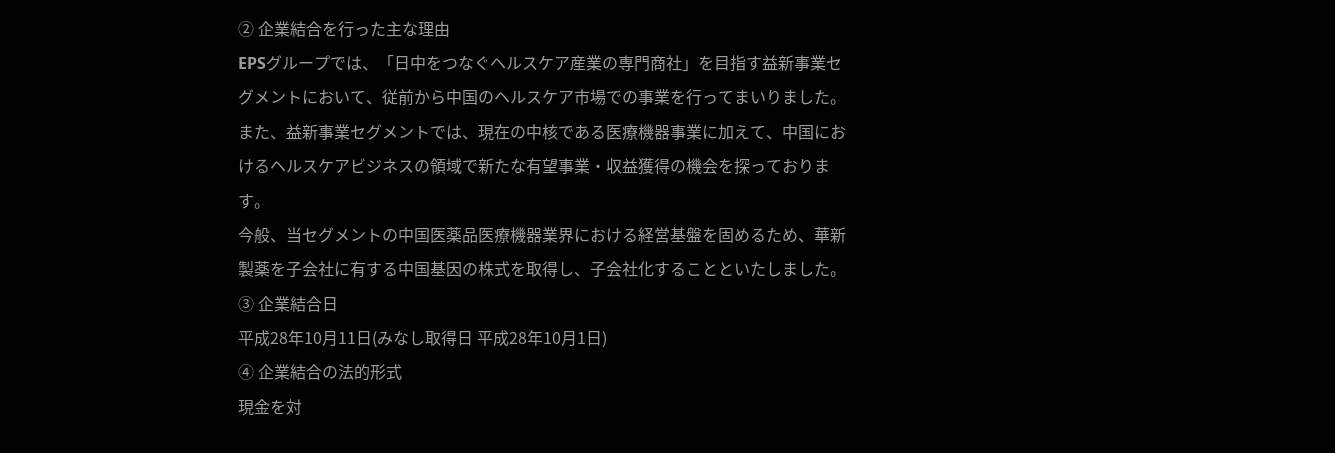② 企業結合を行った主な理由
EPSグループでは、「日中をつなぐヘルスケア産業の専門商社」を目指す益新事業セグメントにおいて、従前から中国のヘルスケア市場での事業を行ってまいりました。また、益新事業セグメントでは、現在の中核である医療機器事業に加えて、中国におけるヘルスケアビジネスの領域で新たな有望事業・収益獲得の機会を探っております。
今般、当セグメントの中国医薬品医療機器業界における経営基盤を固めるため、華新製薬を子会社に有する中国基因の株式を取得し、子会社化することといたしました。
③ 企業結合日
平成28年10月11日(みなし取得日 平成28年10月1日)
④ 企業結合の法的形式
現金を対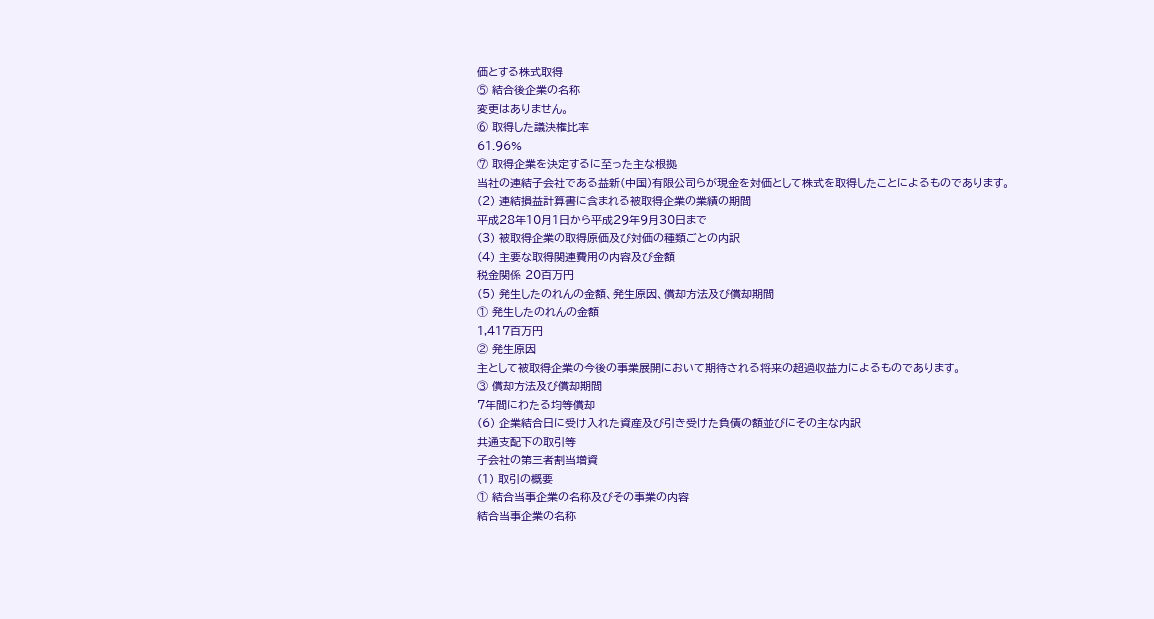価とする株式取得
⑤ 結合後企業の名称
変更はありません。
⑥ 取得した議決権比率
61.96%
⑦ 取得企業を決定するに至った主な根拠
当社の連結子会社である益新(中国)有限公司らが現金を対価として株式を取得したことによるものであります。
(2) 連結損益計算書に含まれる被取得企業の業績の期間
平成28年10月1日から平成29年9月30日まで
(3) 被取得企業の取得原価及び対価の種類ごとの内訳
(4) 主要な取得関連費用の内容及び金額
税金関係 20百万円
(5) 発生したのれんの金額、発生原因、償却方法及び償却期間
① 発生したのれんの金額
1,417百万円
② 発生原因
主として被取得企業の今後の事業展開において期待される将来の超過収益力によるものであります。
③ 償却方法及び償却期間
7年間にわたる均等償却
(6) 企業結合日に受け入れた資産及び引き受けた負債の額並びにその主な内訳
共通支配下の取引等
子会社の第三者割当増資
(1) 取引の概要
① 結合当事企業の名称及びその事業の内容
結合当事企業の名称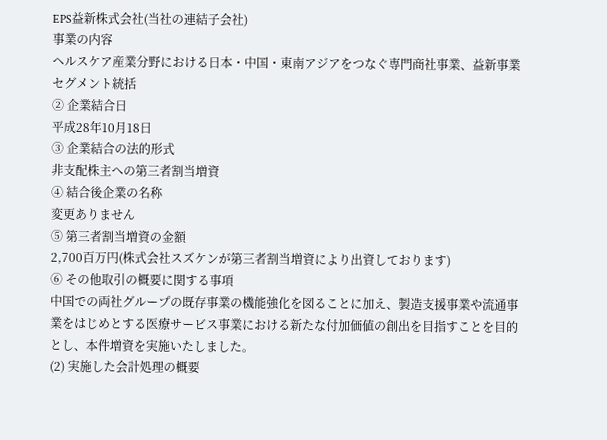EPS益新株式会社(当社の連結子会社)
事業の内容
ヘルスケア産業分野における日本・中国・東南アジアをつなぐ専門商社事業、益新事業セグメント統括
② 企業結合日
平成28年10月18日
③ 企業結合の法的形式
非支配株主への第三者割当増資
④ 結合後企業の名称
変更ありません
⑤ 第三者割当増資の金額
2,700百万円(株式会社スズケンが第三者割当増資により出資しております)
⑥ その他取引の概要に関する事項
中国での両社グループの既存事業の機能強化を図ることに加え、製造支援事業や流通事業をはじめとする医療サービス事業における新たな付加価値の創出を目指すことを目的とし、本件増資を実施いたしました。
(2) 実施した会計処理の概要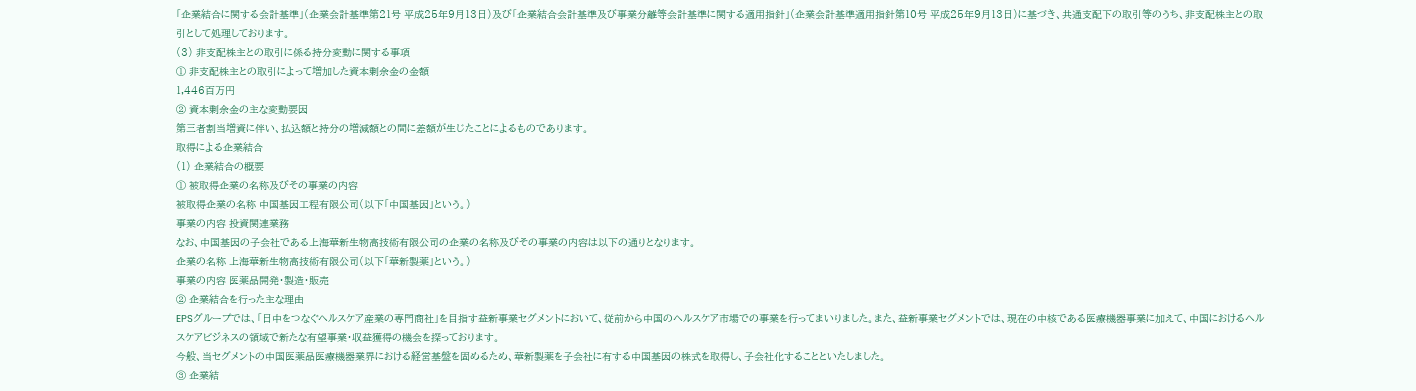「企業結合に関する会計基準」(企業会計基準第21号 平成25年9月13日)及び「企業結合会計基準及び事業分離等会計基準に関する適用指針」(企業会計基準適用指針第10号 平成25年9月13日)に基づき、共通支配下の取引等のうち、非支配株主との取引として処理しております。
(3) 非支配株主との取引に係る持分変動に関する事項
① 非支配株主との取引によって増加した資本剰余金の金額
1,446百万円
② 資本剰余金の主な変動要因
第三者割当増資に伴い、払込額と持分の増減額との間に差額が生じたことによるものであります。
取得による企業結合
(1) 企業結合の概要
① 被取得企業の名称及びその事業の内容
被取得企業の名称 中国基因工程有限公司(以下「中国基因」という。)
事業の内容 投資関連業務
なお、中国基因の子会社である上海華新生物高技術有限公司の企業の名称及びその事業の内容は以下の通りとなります。
企業の名称 上海華新生物高技術有限公司(以下「華新製薬」という。)
事業の内容 医薬品開発・製造・販売
② 企業結合を行った主な理由
EPSグループでは、「日中をつなぐヘルスケア産業の専門商社」を目指す益新事業セグメントにおいて、従前から中国のヘルスケア市場での事業を行ってまいりました。また、益新事業セグメントでは、現在の中核である医療機器事業に加えて、中国におけるヘルスケアビジネスの領域で新たな有望事業・収益獲得の機会を探っております。
今般、当セグメントの中国医薬品医療機器業界における経営基盤を固めるため、華新製薬を子会社に有する中国基因の株式を取得し、子会社化することといたしました。
③ 企業結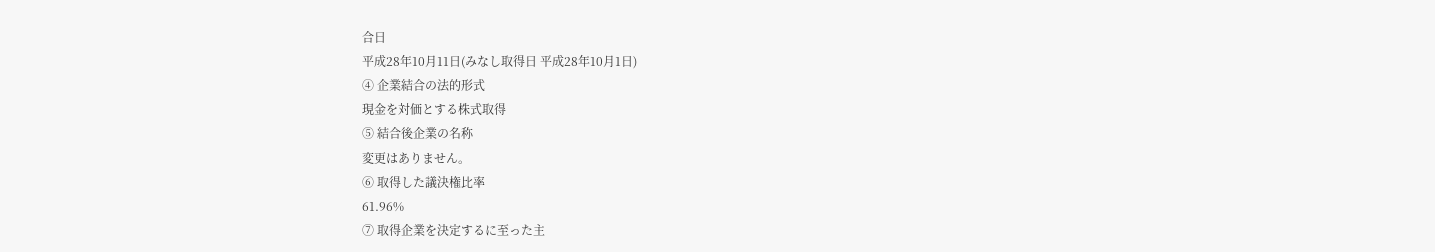合日
平成28年10月11日(みなし取得日 平成28年10月1日)
④ 企業結合の法的形式
現金を対価とする株式取得
⑤ 結合後企業の名称
変更はありません。
⑥ 取得した議決権比率
61.96%
⑦ 取得企業を決定するに至った主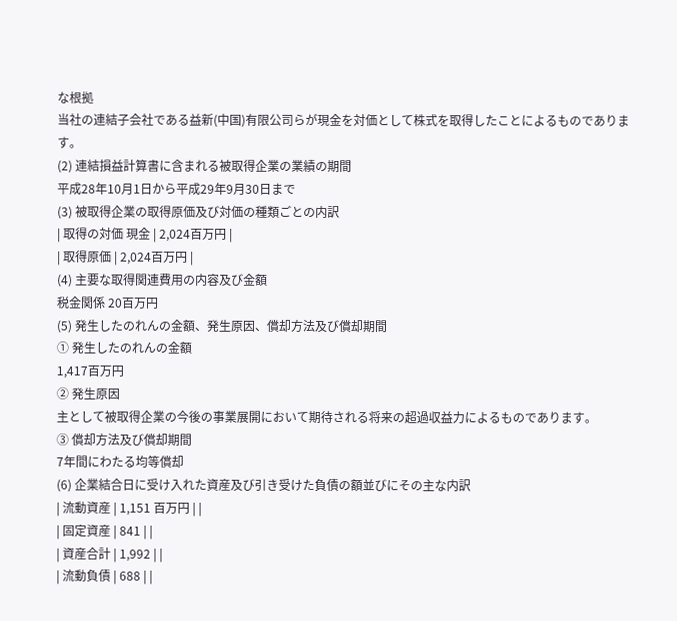な根拠
当社の連結子会社である益新(中国)有限公司らが現金を対価として株式を取得したことによるものであります。
(2) 連結損益計算書に含まれる被取得企業の業績の期間
平成28年10月1日から平成29年9月30日まで
(3) 被取得企業の取得原価及び対価の種類ごとの内訳
| 取得の対価 現金 | 2,024百万円 |
| 取得原価 | 2,024百万円 |
(4) 主要な取得関連費用の内容及び金額
税金関係 20百万円
(5) 発生したのれんの金額、発生原因、償却方法及び償却期間
① 発生したのれんの金額
1,417百万円
② 発生原因
主として被取得企業の今後の事業展開において期待される将来の超過収益力によるものであります。
③ 償却方法及び償却期間
7年間にわたる均等償却
(6) 企業結合日に受け入れた資産及び引き受けた負債の額並びにその主な内訳
| 流動資産 | 1,151 百万円 | |
| 固定資産 | 841 | |
| 資産合計 | 1,992 | |
| 流動負債 | 688 | |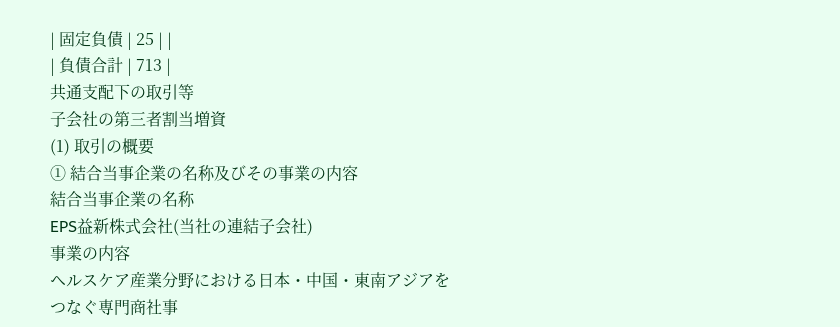| 固定負債 | 25 | |
| 負債合計 | 713 |
共通支配下の取引等
子会社の第三者割当増資
(1) 取引の概要
① 結合当事企業の名称及びその事業の内容
結合当事企業の名称
EPS益新株式会社(当社の連結子会社)
事業の内容
ヘルスケア産業分野における日本・中国・東南アジアをつなぐ専門商社事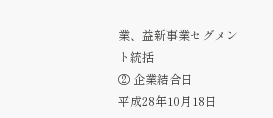業、益新事業セグメント統括
② 企業結合日
平成28年10月18日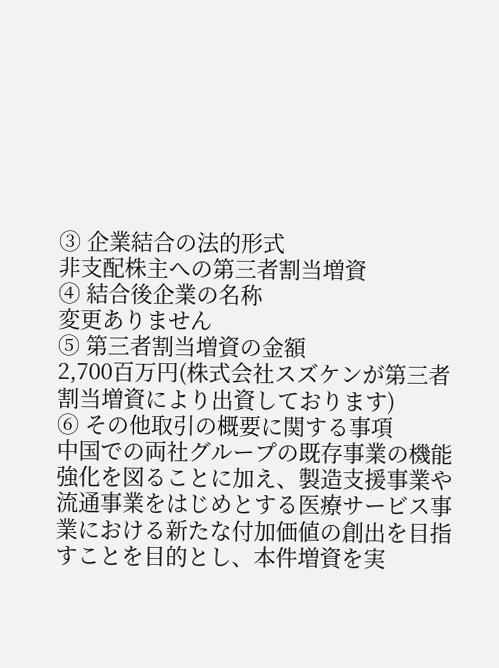③ 企業結合の法的形式
非支配株主への第三者割当増資
④ 結合後企業の名称
変更ありません
⑤ 第三者割当増資の金額
2,700百万円(株式会社スズケンが第三者割当増資により出資しております)
⑥ その他取引の概要に関する事項
中国での両社グループの既存事業の機能強化を図ることに加え、製造支援事業や流通事業をはじめとする医療サービス事業における新たな付加価値の創出を目指すことを目的とし、本件増資を実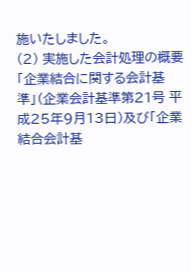施いたしました。
(2) 実施した会計処理の概要
「企業結合に関する会計基準」(企業会計基準第21号 平成25年9月13日)及び「企業結合会計基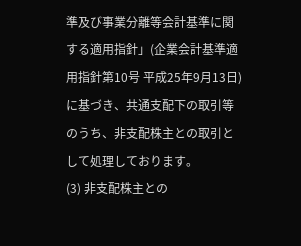準及び事業分離等会計基準に関する適用指針」(企業会計基準適用指針第10号 平成25年9月13日)に基づき、共通支配下の取引等のうち、非支配株主との取引として処理しております。
(3) 非支配株主との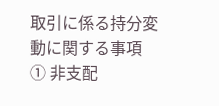取引に係る持分変動に関する事項
① 非支配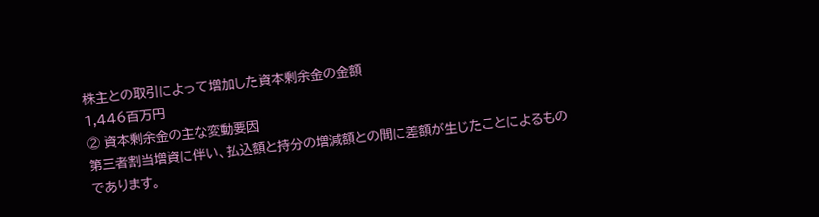株主との取引によって増加した資本剰余金の金額
1,446百万円
② 資本剰余金の主な変動要因
第三者割当増資に伴い、払込額と持分の増減額との間に差額が生じたことによるものであります。